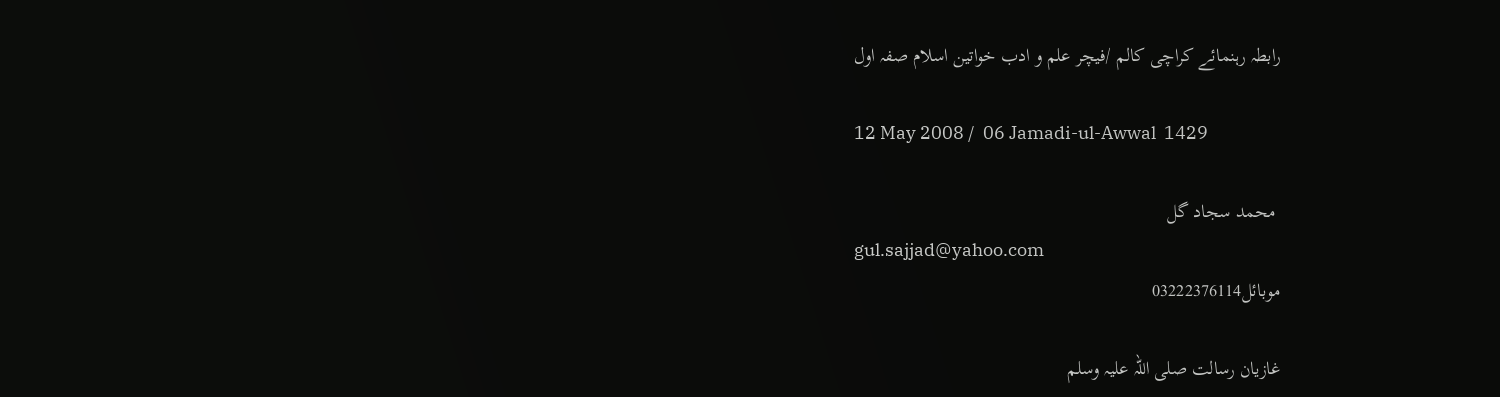رابطہ رہنمائے کراچی کالم /فیچر علم و ادب خواتین اسلام صفہ اول

12 May 2008 /  06 Jamadi-ul-Awwal  1429

 محمد سجاد گل
gul.sajjad@yahoo.com
موبائل03222376114

غازیان رسالت صلی اللہ علیہ وسلم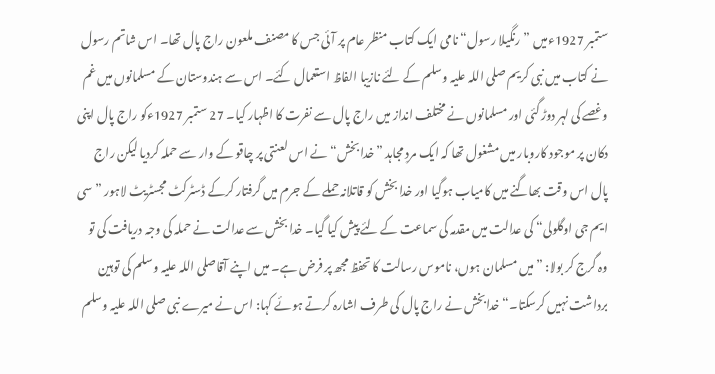ستمبر 1927ءمیں ”رنگیلا رسول“ نامی ایک کتاب منظر عام پر آئی جس کا مصنف ملعون راج پال تھا۔ اس شاتم رسول نے کتاب میں نبی کریم صلی اللہ علیہ وسلم کے لئے نازیبا الفاظ استعمال کئے۔ اس سے ہندوستان کے مسلمانوں میں غم وغصے کی لہر دوڑ گئی اور مسلمانوں نے مختلف انداز میں راج پال سے نفرت کا اظہار کیا۔ 27 ستمبر 1927ءکو راج پال اپنی دکان پر موجود کاروبار میں مشغول تھا کہ ایک مردِ مجاہد ”خدا بخش“ نے اس لعنتی پر چاقو کے وار سے حملہ کردیا لیکن راج پال اس وقت بھاگنے میں کامیاب ہوگیا اور خدا بخش کو قاتلانہ حملے کے جرم میں گرفتار کرکے ڈسٹرکٹ مجسٹریٹ لاہور ”سی ایم جی اوگلولی“ کی عدالت میں مقدمہ کی سماعت کے لئے پیش کیا گیا۔ خدا بخش سے عدالت نے حملہ کی وجہ دریافت کی تو وہ گرج کر بولا: ”میں مسلمان ہوں، ناموس رسالت کا تحفظ مجھ پر فرض ہے۔ میں اپنے آقاصلی اللہ علیہ وسلم کی توہین برداشت نہیں کرسکتا۔“ خدابخش نے راج پال کی طرف اشارہ کرتے ہوئے کہا: اس نے میرے نبی صلی اللہ علیہ وسلم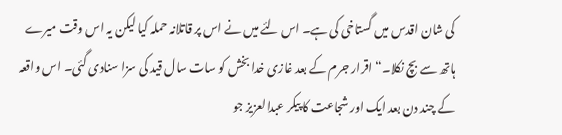کی شان اقدس میں گستاخی کی ہے۔ اس لئے میں نے اس پر قاتلانہ حملہ کیا لیکن یہ اس وقت میرے ہاتھ سے بچ نکلا۔“ اقرار جرم کے بعد غازی خدا بخش کو سات سال قید کی سزا سنادی گئی۔ اس واقعہ کے چند دن بعد ایک اور شجاعت کا پیکر عبدالعزیز جو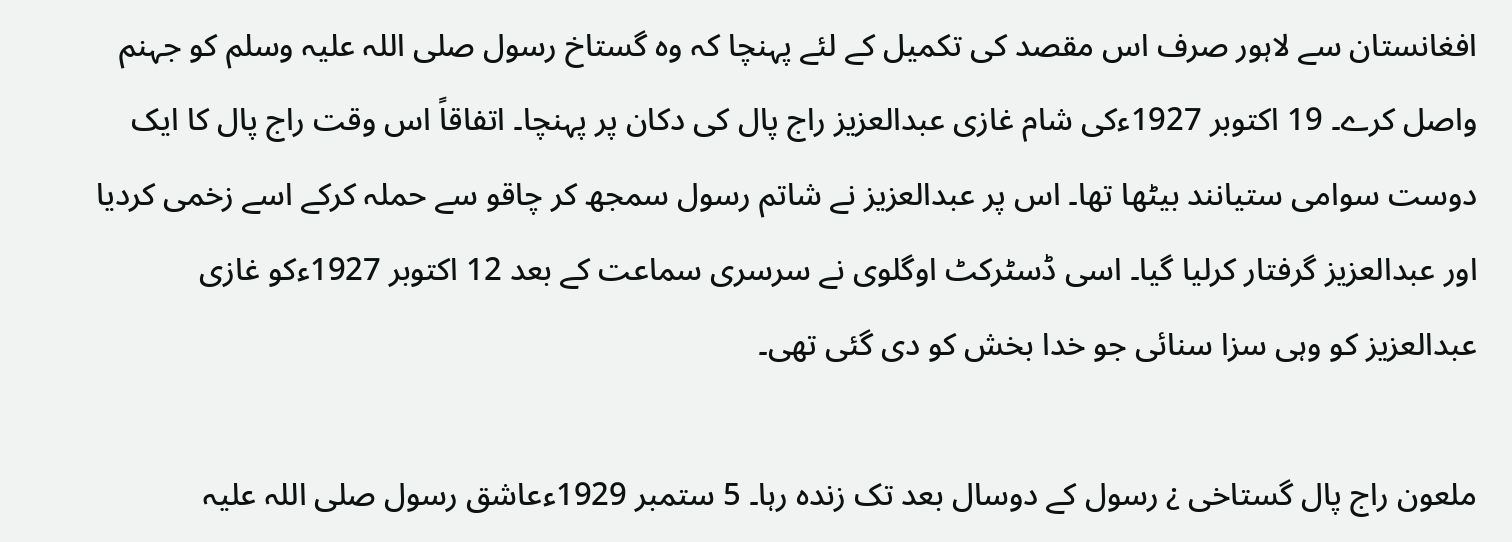افغانستان سے لاہور صرف اس مقصد کی تکمیل کے لئے پہنچا کہ وہ گستاخ رسول صلی اللہ علیہ وسلم کو جہنم واصل کرے۔ 19 اکتوبر 1927ءکی شام غازی عبدالعزیز راج پال کی دکان پر پہنچا۔ اتفاقاً اس وقت راج پال کا ایک دوست سوامی ستیانند بیٹھا تھا۔ اس پر عبدالعزیز نے شاتم رسول سمجھ کر چاقو سے حملہ کرکے اسے زخمی کردیا اور عبدالعزیز گرفتار کرلیا گیا۔ اسی ڈسٹرکٹ اوگلوی نے سرسری سماعت کے بعد 12 اکتوبر 1927ءکو غازی عبدالعزیز کو وہی سزا سنائی جو خدا بخش کو دی گئی تھی۔

ملعون راج پال گستاخی ¿ رسول کے دوسال بعد تک زندہ رہا۔ 5 ستمبر 1929ءعاشق رسول صلی اللہ علیہ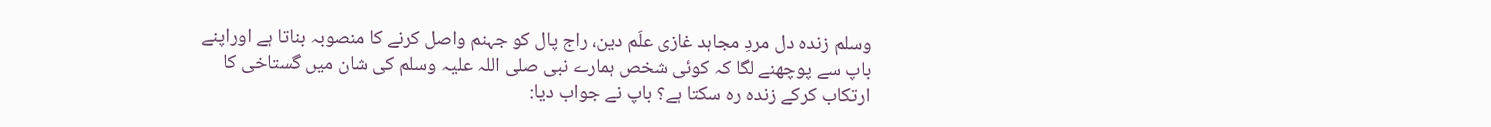وسلم زندہ دل مردِ مجاہد غازی علَم دین، راج پال کو جہنم واصل کرنے کا منصوبہ بناتا ہے اوراپنے باپ سے پوچھنے لگا کہ کوئی شخص ہمارے نبی صلی اللہ علیہ وسلم کی شان میں گستاخی کا ارتکاب کرکے زندہ رہ سکتا ہے؟ باپ نے جواب دیا: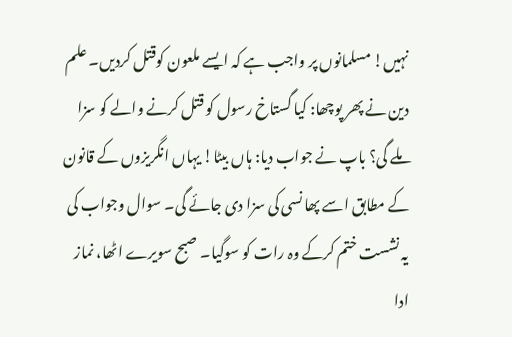نہیں! مسلمانوں پر واجب ہے کہ ایسے ملعون کوقتل کردیں۔ علم دین نے پھر پوچھا: کیا گستاخ رسول کو قتل کرنے والے کو سزا ملے گی؟ باپ نے جواب دیا: ہاں بیٹا! یہاں انگریزوں کے قانون کے مطابق اسے پھا نسی کی سزا دی جائے گی۔ سوال وجواب کی یہ نشست ختم کرکے وہ رات کو سوگیا۔ صبح سویرے اٹھا، نماز ادا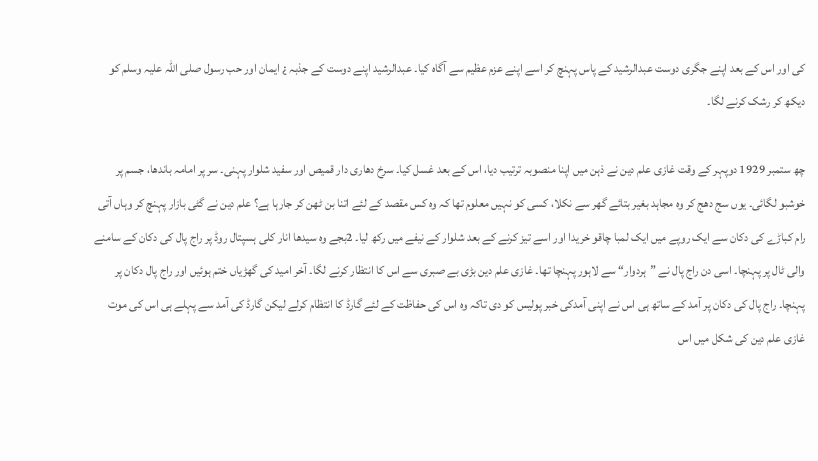کی اور اس کے بعد اپنے جگری دوست عبدالرشید کے پاس پہنچ کر اسے اپنے عزم عظیم سے آگاہ کیا۔ عبدالرشید اپنے دوست کے جذبہ ¿ ایمان اور حب رسول صلی اللہ علیہ وسلم کو دیکھ کر رشک کرنے لگا۔

چھ ستمبر 1929 دوپہر کے وقت غازی علم دین نے ذہن میں اپنا منصوبہ ترتیب دیا، اس کے بعد غسل کیا۔ سرخ دھاری دار قمیص اور سفید شلوار پہنی۔ سر پر امامہ باندھا، جسم پر خوشبو لگائی۔ یوں سج دھج کر وہ مجاہد بغیر بتائے گھر سے نکلا، کسی کو نہیں معلوم تھا کہ وہ کس مقصد کے لئے اتنا بن ٹھن کر جارہا ہے؟ علم دین نے گٹی بازار پہنچ کر وہاں آتی رام کباڑے کی دکان سے ایک روپے میں ایک لمبا چاقو خریدا اور اسے تیز کرنے کے بعد شلوار کے نیفے میں رکھ لیا۔ 2بجے وہ سیدھا انار کلی ہسپتال روڈ پر راج پال کی دکان کے سامنے والی ٹال پر پہنچا۔ اسی دن راج پال نے ”ہردوار“ سے لاہور پہنچا تھا۔ غازی علم دین بڑی بے صبری سے اس کا انتظار کرنے لگا۔ آخر امید کی گھڑیاں ختم ہوئیں اور راج پال دکان پر پہنچا۔ راج پال کی دکان پر آمد کے ساتھ ہی اس نے اپنی آمدکی خبر پولیس کو دی تاکہ وہ اس کی حفاظت کے لئے گارڈ کا انتظام کرلے لیکن گارڈ کی آمد سے پہلے ہی اس کی موت غازی علم دین کی شکل میں اس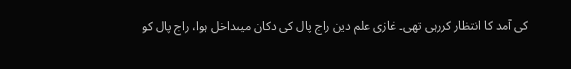کی آمد کا انتظار کررہی تھی۔ غازی علم دین راج پال کی دکان میںداخل ہوا، راج پال کو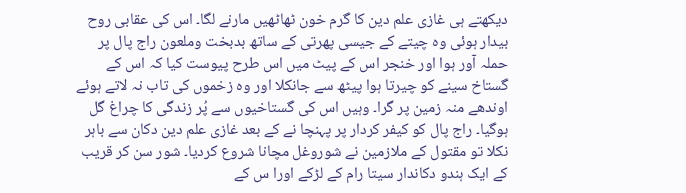دیکھتے ہی غازی علم دین کا گرم خون ٹھاٹھیں مارنے لگا۔ اس کی عقابی روح بیدار ہوئی وہ چیتے کے جیسی پھرتی کے ساتھ بدبخت وملعون راج پال پر حملہ آور ہوا اور خنجر اس کے پیٹ میں اس طرح پیوست کیا کہ اس کے گستاخ سینے کو چیرتا ہوا پیٹھ سے جانکلا اور وہ زخموں کی تاب نہ لاتے ہوئے اوندھے منہ زمین پر گرا۔ وہیں اس کی گستاخیوں سے پُر زندگی کا چراغ گل ہوگیا۔ راج پال کو کیفر کردار پر پہنچا نے کے بعد غازی علم دین دکان سے باہر نکلا تو مقتول کے ملازمین نے شوروغل مچانا شروع کردیا۔ شور سن کر قریب کے ایک ہندو دکاندار سیتا رام کے لڑکے اورا س کے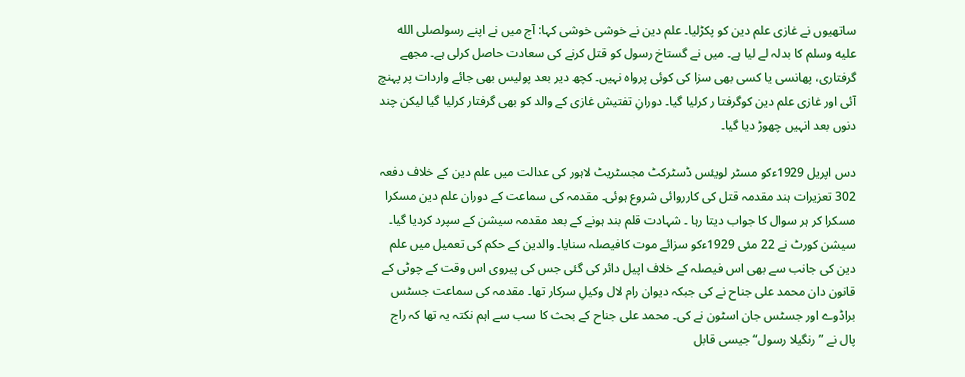ساتھیوں نے غازی علم دین کو پکڑلیا۔ علم دین نے خوشی خوشی کہا: آج میں نے اپنے رسولصلى الله عليه وسلم کا بدلہ لے لیا ہے۔ میں نے گستاخ رسول کو قتل کرنے کی سعادت حاصل کرلی ہے۔ مجھے گرفتاری، پھانسی یا کسی بھی سزا کی کوئی پرواہ نہیں۔ کچھ دیر بعد پولیس بھی جائے واردات پر پہنچ آئی اور غازی علم دین کوگرفتا ر کرلیا گیا۔ دورانِ تفتیش غازی کے والد کو بھی گرفتار کرلیا گیا لیکن چند دنوں بعد انہیں چھوڑ دیا گیا۔

دس اپریل 1929ءکو مسٹر لویئس ڈسٹرکٹ مجسٹریٹ لاہور کی عدالت میں علم دین کے خلاف دفعہ 302 تعزیرات ہند مقدمہ قتل کی کارروائی شروع ہوئی۔ مقدمہ کی سماعت کے دوران علم دین مسکرا مسکرا کر ہر سوال کا جواب دیتا رہا ۔ شہادت قلم بند ہونے کے بعد مقدمہ سیشن کے سپرد کردیا گیا۔ سیشن کورٹ نے 22 مئی 1929ءکو سزائے موت کافیصلہ سنایا۔ والدین کے حکم کی تعمیل میں علم دین کی جانب سے بھی اس فیصلہ کے خلاف اپیل دائر کی گئی جس کی پیروی اس وقت کے چوٹی کے قانون دان محمد علی جناح نے کی جبکہ دیوان رام لال وکیلِ سرکار تھا۔ مقدمہ کی سماعت جسٹس براڈوے اور جسٹس جان اسٹون نے کی۔ محمد علی جناح کے بحث کا سب سے اہم نکتہ یہ تھا کہ راج پال نے ”رنگیلا رسول“ جیسی قابل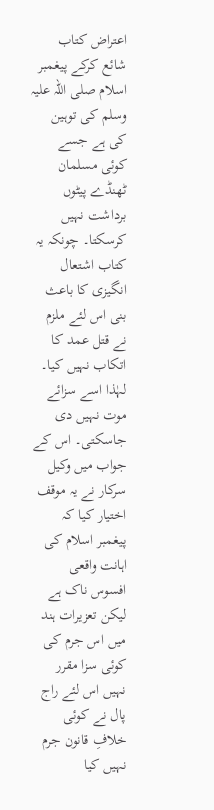اعتراض کتاب شائع کرکے پیغمبر اسلام صلی اللہ علیہ وسلم کی توہین کی ہے جسے کوئی مسلمان ٹھنڈے پیٹوں برداشت نہیں کرسکتا۔ چونکہ یہ کتاب اشتعال انگیزی کا باعث بنی اس لئے ملزم نے قتل عمد کا اتکاب نہیں کیا۔ لہٰذا اسے سزائے موت نہیں دی جاسکتی۔ اس کے جواب میں وکیل سرکار نے یہ موقف اختیار کیا کہ پیغمبر اسلام کی اہانت واقعی افسوس ناک ہے لیکن تعزیرات ہند میں اس جرم کی کوئی سزا مقرر نہیں اس لئے راج پال نے کوئی خلافِ قانون جرم نہیں کیا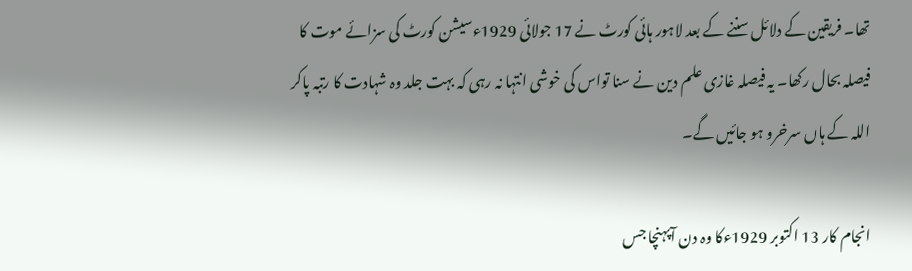تھا۔ فریقین کے دلائل سننے کے بعد لاہور ہائی کورٹ نے 17 جولائی 1929ءسیشن کورٹ کی سزائے موت کا فیصلہ بحال رکھا۔ یہ فیصلہ غازی علم دین نے سنا تواس کی خوشی انتہا نہ رہی کہ بہت جلد وہ شہادت کا رتبہ پاکر اللہ کے ہاں سرخرو ہو جائیں گے۔

انجام کار 13 اکتوبر 1929ءکا وہ دن آپہنچا جس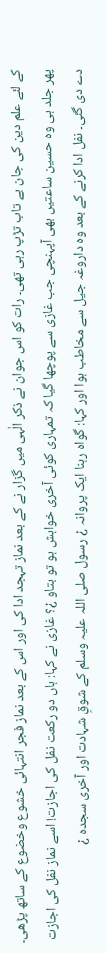کے لئے علم دین کی جان بے تاب تڑپ رہی تھی۔ رات کو اس جوان نے ذکر الٰہی میں گزار نے کے بعد نماز تہجد ادا کی اور اس کے بعد نماز فجر انتہائی خشوع وخضوع کے ساتھ پڑھی۔ پھر جلد ہی وہ حسین ساعتیں بھی آپہنچی جب غازی سے پوچھا گیا کہ تمہاری کوئی آخری خواہش ہو تو بتاو ¿؟ غازی نے کہا: ہاں دو رکعت نفل کی اجازت! اسے نماز نفل کی اجازت دے دی گئی۔ نفل ادا کرنے کے بعد وہ داروغہ جیل سے مخاطب ہوا اور کہا: گواہ رہنا ایک پروانہ ¿ رسول صلی اللہ علیہ وسلم کے شوقِ شہادت اور آخری سجدہ ¿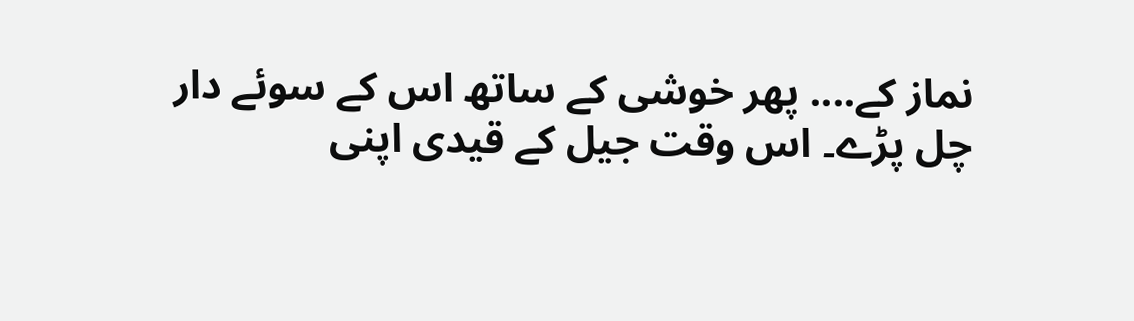نماز کے.... پھر خوشی کے ساتھ اس کے سوئے دار چل پڑے۔ اس وقت جیل کے قیدی اپنی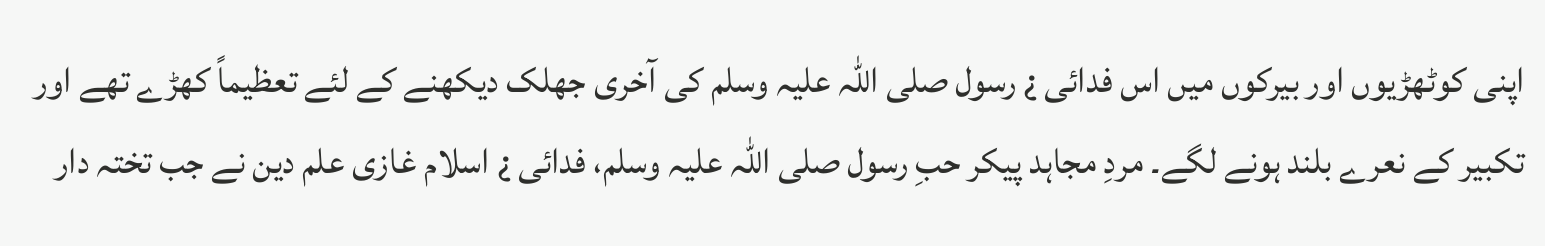اپنی کوٹھڑیوں اور بیرکوں میں اس فدائی ¿ رسول صلی اللہ علیہ وسلم کی آخری جھلک دیکھنے کے لئے تعظیماً کھڑے تھے اور تکبیر کے نعرے بلند ہونے لگے۔ مردِ مجاہد پیکر حبِ رسول صلی اللہ علیہ وسلم، فدائی ¿ اسلام غازی علم دین نے جب تختہ دار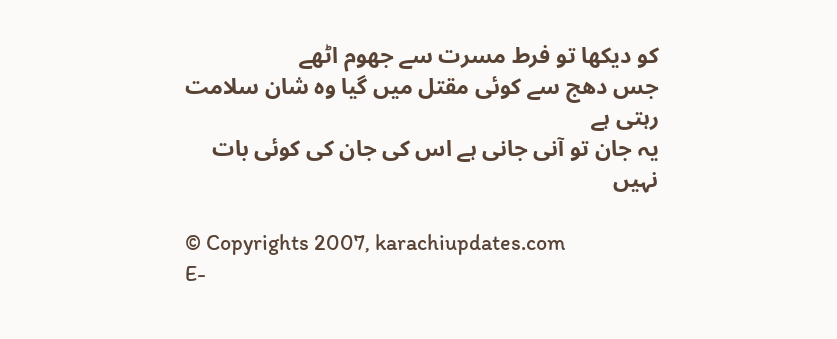کو دیکھا تو فرط مسرت سے جھوم اٹھے
جس دھج سے کوئی مقتل میں گیا وہ شان سلامت رہتی ہے
یہ جان تو آنی جانی ہے اس کی جان کی کوئی بات نہیں

© Copyrights 2007, karachiupdates.com
E-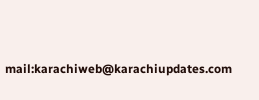mail:karachiweb@karachiupdates.com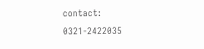contact: 0321-2422035